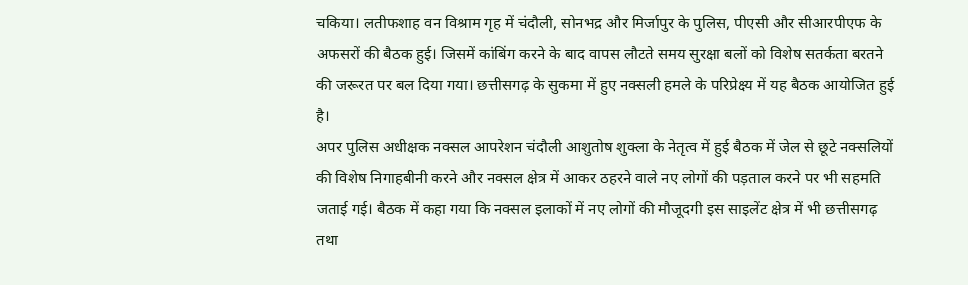चकिया। लतीफशाह वन विश्राम गृह में चंदौली, सोनभद्र और मिर्जापुर के पुलिस, पीएसी और सीआरपीएफ के अफसरों की बैठक हुई। जिसमें कांबिंग करने के बाद वापस लौटते समय सुरक्षा बलों को विशेष सतर्कता बरतने की जरूरत पर बल दिया गया। छत्तीसगढ़ के सुकमा में हुए नक्सली हमले के परिप्रेक्ष्य में यह बैठक आयोजित हुई है।
अपर पुलिस अधीक्षक नक्सल आपरेशन चंदौली आशुतोष शुक्ला के नेतृत्व में हुई बैठक में जेल से छूटे नक्सलियों की विशेष निगाहबीनी करने और नक्सल क्षेत्र में आकर ठहरने वाले नए लोगों की पड़ताल करने पर भी सहमति जताई गई। बैठक में कहा गया कि नक्सल इलाकों में नए लोगों की मौजूदगी इस साइलेंट क्षेत्र में भी छत्तीसगढ़ तथा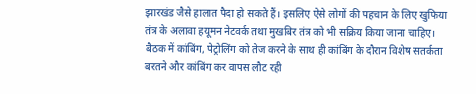झारखंड जैसे हालात पैदा हो सकते हैं। इसलिए ऐसे लोगों की पहचान के लिए खुफिया तंत्र के अलावा हयूमन नेटवर्क तथा मुखबिर तंत्र को भी सक्रिय किया जाना चाहिए।
बैठक में कांबिंग, पेट्रोलिंग को तेज करने के साथ ही कांबिंग के दौरान विशेष सतर्कता बरतने और कांबिंग कर वापस लौट रही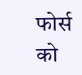फोर्स को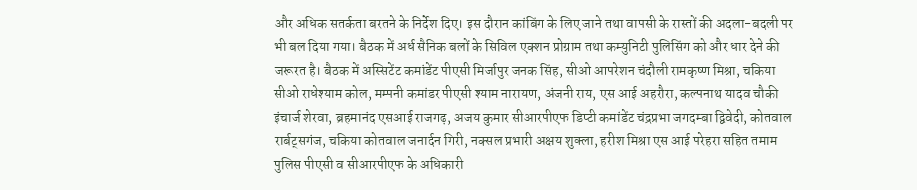और अधिक सतर्कता बरतने के निर्देश दिए। इस दौरान कांबिंग के लिए जाने तथा वापसी के रास्तों की अदला-बदली पर भी बल दिया गया। बैठक में अर्ध सैनिक बलों के सिविल एक्शन प्रोग्राम तथा कम्युनिटी पुलिसिंग को और धार देने की जरूरत है। बैठक में अस्सिटेंट कमांडेंट पीएसी मिर्जापुर जनक सिंह, सीओ आपरेशन चंदौली रामकृष्ण मिश्रा, चकिया सीओ राधेश्याम कोल, मम्पनी कमांडर पीएसी श्याम नारायण, अंजनी राय, एस आई अहरौरा, कल्पनाथ यादव चौकी इंचार्ज शेरवा, ब्रहमानंद एसआई राजगढ़, अजय कुमार सीआरपीएफ डिप्टी कमांडेंट चंद्रप्रभा जगदम्बा द्विवेदी, कोतवाल रार्बट्सगंज, चकिया कोतवाल जनार्दन गिरी, नक्सल प्रभारी अक्षय शुक्ला, हरीश मिश्रा एस आई परेहरा सहित तमाम पुलिस पीएसी व सीआरपीएफ के अधिकारी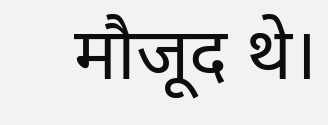मौजूद थे।